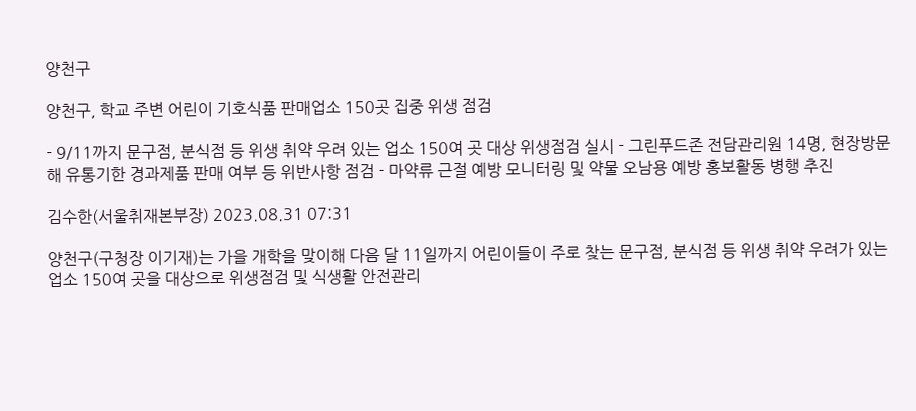양천구

양천구, 학교 주변 어린이 기호식품 판매업소 150곳 집중 위생 점검

- 9/11까지 문구점, 분식점 등 위생 취약 우려 있는 업소 150여 곳 대상 위생점검 실시 - 그린푸드존 전담관리원 14명, 현장방문해 유통기한 경과제품 판매 여부 등 위반사항 점검 - 마약류 근절 예방 모니터링 및 약물 오남용 예방 홍보활동 병행 추진

김수한(서울취재본부장) 2023.08.31 07:31

양천구(구청장 이기재)는 가을 개학을 맞이해 다음 달 11일까지 어린이들이 주로 찾는 문구점, 분식점 등 위생 취약 우려가 있는 업소 150여 곳을 대상으로 위생점검 및 식생활 안전관리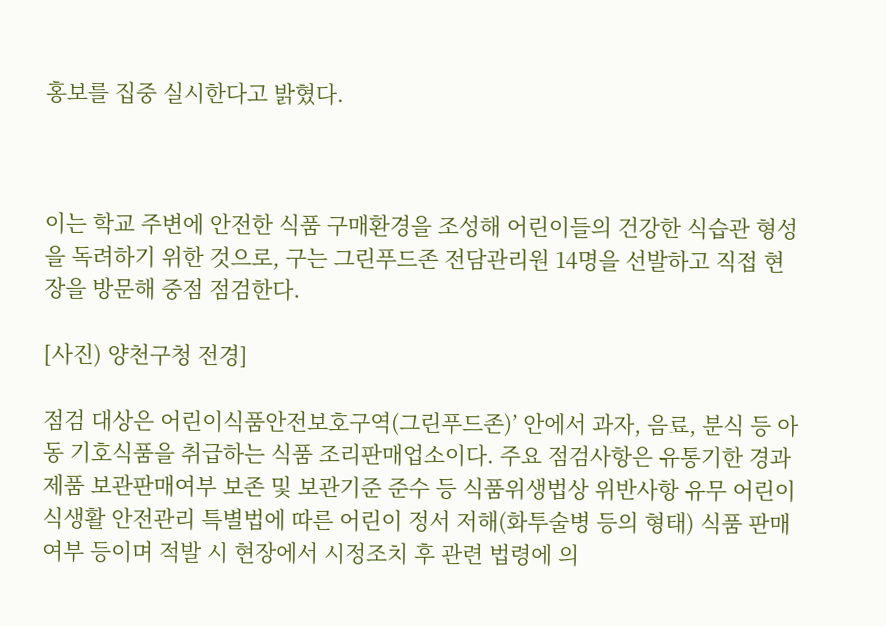홍보를 집중 실시한다고 밝혔다.



이는 학교 주변에 안전한 식품 구매환경을 조성해 어린이들의 건강한 식습관 형성을 독려하기 위한 것으로, 구는 그린푸드존 전담관리원 14명을 선발하고 직접 현장을 방문해 중점 점검한다.

[사진) 양천구청 전경]

점검 대상은 어린이식품안전보호구역(그린푸드존)’ 안에서 과자, 음료, 분식 등 아동 기호식품을 취급하는 식품 조리판매업소이다. 주요 점검사항은 유통기한 경과제품 보관판매여부 보존 및 보관기준 준수 등 식품위생법상 위반사항 유무 어린이 식생활 안전관리 특별법에 따른 어린이 정서 저해(화투술병 등의 형태) 식품 판매 여부 등이며 적발 시 현장에서 시정조치 후 관련 법령에 의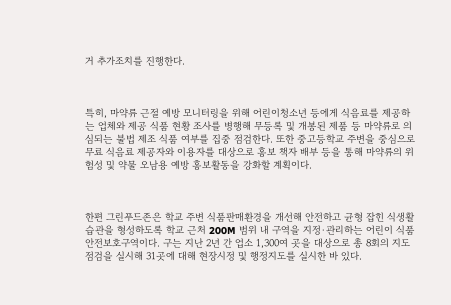거 추가조치를 진행한다.



특히, 마약류 근절 예방 모니터링을 위해 어린이청소년 등에게 식음료를 제공하는 업체와 제공 식품 현황 조사를 병행해 무등록 및 개봉된 제품 등 마약류로 의심되는 불법 제조 식품 여부를 집중 점검한다. 또한 중고등학교 주변을 중심으로 무료 식음료 제공자와 이용자를 대상으로 홍보 책자 배부 등을 통해 마약류의 위험성 및 약물 오남용 예방 홍보활동을 강화할 계획이다.



한편 그린푸드존은 학교 주변 식품판매환경을 개선해 안전하고 균형 잡힌 식생활 습관을 형성하도록 학교 근처 200M 범위 내 구역을 지정·관리하는 어린이 식품안전보호구역이다. 구는 지난 2년 간 업소 1,300여 곳을 대상으로 총 8회의 지도점검을 실시해 31곳에 대해 현장시정 및 행정지도를 실시한 바 있다.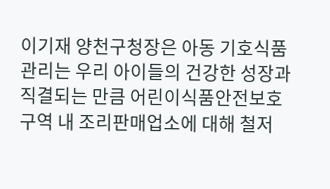이기재 양천구청장은 아동 기호식품 관리는 우리 아이들의 건강한 성장과 직결되는 만큼 어린이식품안전보호구역 내 조리판매업소에 대해 철저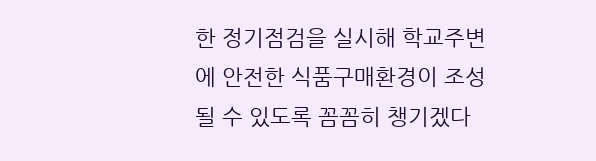한 정기점검을 실시해 학교주변에 안전한 식품구매환경이 조성될 수 있도록 꼼꼼히 챙기겠다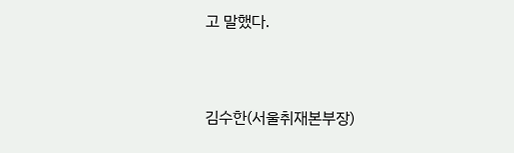고 말했다.


김수한(서울취재본부장)